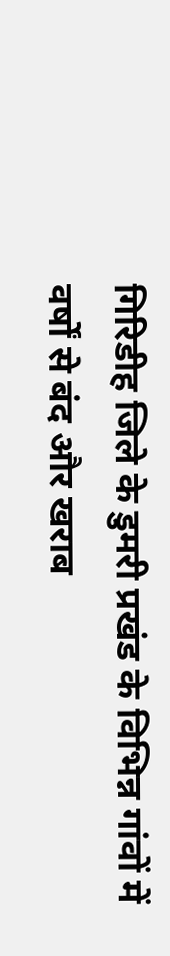गिरिडीह जिले के डुमरी प्रखंड के विभिन्न गांवों में वर्षों से बंद और खराब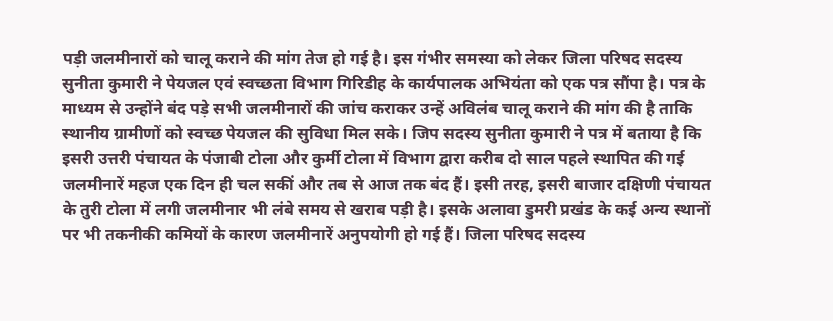पड़ी जलमीनारों को चालू कराने की मांग तेज हो गई है। इस गंभीर समस्या को लेकर जिला परिषद सदस्य सुनीता कुमारी ने पेयजल एवं स्वच्छता विभाग गिरिडीह के कार्यपालक अभियंता को एक पत्र सौंपा है। पत्र के माध्यम से उन्होंने बंद पड़े सभी जलमीनारों की जांच कराकर उन्हें अविलंब चालू कराने की मांग की है ताकि स्थानीय ग्रामीणों को स्वच्छ पेयजल की सुविधा मिल सके। जिप सदस्य सुनीता कुमारी ने पत्र में बताया है कि इसरी उत्तरी पंचायत के पंजाबी टोला और कुर्मी टोला में विभाग द्वारा करीब दो साल पहले स्थापित की गई जलमीनारें महज एक दिन ही चल सकीं और तब से आज तक बंद हैं। इसी तरह, इसरी बाजार दक्षिणी पंचायत के तुरी टोला में लगी जलमीनार भी लंबे समय से खराब पड़ी है। इसके अलावा डुमरी प्रखंड के कई अन्य स्थानों पर भी तकनीकी कमियों के कारण जलमीनारें अनुपयोगी हो गई हैं। जिला परिषद सदस्य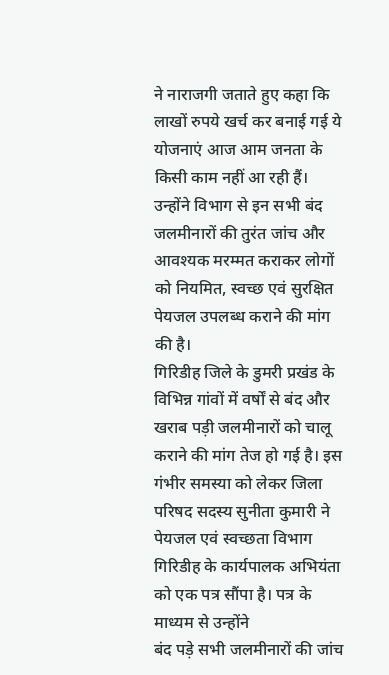ने नाराजगी जताते हुए कहा कि लाखों रुपये खर्च कर बनाई गई ये योजनाएं आज आम जनता के किसी काम नहीं आ रही हैं। उन्होंने विभाग से इन सभी बंद जलमीनारों की तुरंत जांच और आवश्यक मरम्मत कराकर लोगों को नियमित, स्वच्छ एवं सुरक्षित पेयजल उपलब्ध कराने की मांग की है।
गिरिडीह जिले के डुमरी प्रखंड के विभिन्न गांवों में वर्षों से बंद और खराब पड़ी जलमीनारों को चालू कराने की मांग तेज हो गई है। इस गंभीर समस्या को लेकर जिला परिषद सदस्य सुनीता कुमारी ने पेयजल एवं स्वच्छता विभाग गिरिडीह के कार्यपालक अभियंता को एक पत्र सौंपा है। पत्र के माध्यम से उन्होंने
बंद पड़े सभी जलमीनारों की जांच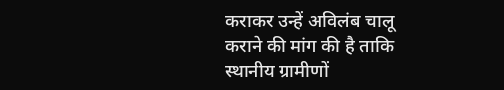कराकर उन्हें अविलंब चालू कराने की मांग की है ताकि स्थानीय ग्रामीणों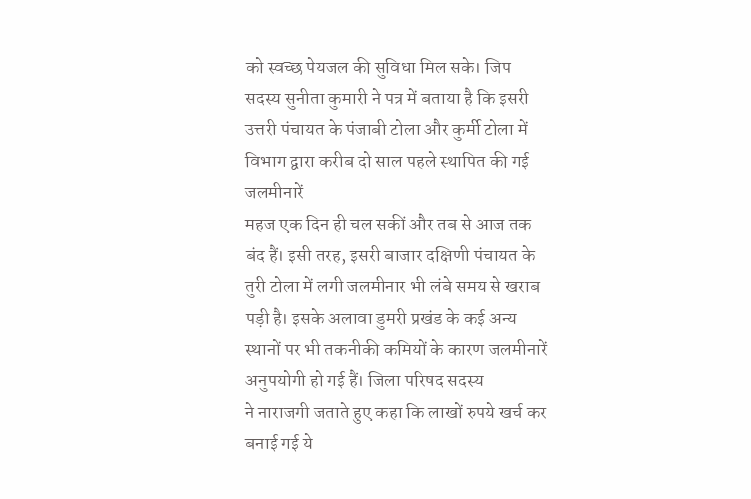को स्वच्छ पेयजल की सुविधा मिल सके। जिप सदस्य सुनीता कुमारी ने पत्र में बताया है कि इसरी उत्तरी पंचायत के पंजाबी टोला और कुर्मी टोला में विभाग द्वारा करीब दो साल पहले स्थापित की गई जलमीनारें
महज एक दिन ही चल सकीं और तब से आज तक बंद हैं। इसी तरह, इसरी बाजार दक्षिणी पंचायत के तुरी टोला में लगी जलमीनार भी लंबे समय से खराब पड़ी है। इसके अलावा डुमरी प्रखंड के कई अन्य स्थानों पर भी तकनीकी कमियों के कारण जलमीनारें अनुपयोगी हो गई हैं। जिला परिषद सदस्य
ने नाराजगी जताते हुए कहा कि लाखों रुपये खर्च कर बनाई गई ये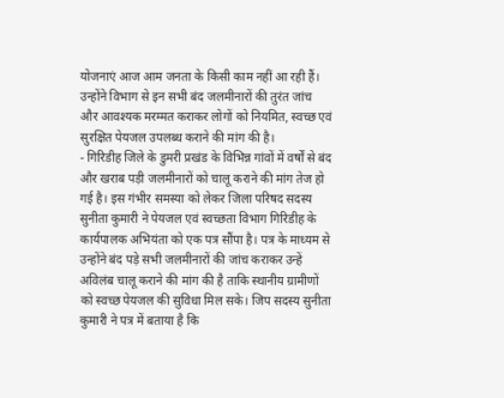योजनाएं आज आम जनता के किसी काम नहीं आ रही हैं। उन्होंने विभाग से इन सभी बंद जलमीनारों की तुरंत जांच और आवश्यक मरम्मत कराकर लोगों को नियमित, स्वच्छ एवं सुरक्षित पेयजल उपलब्ध कराने की मांग की है।
- गिरिडीह जिले के डुमरी प्रखंड के विभिन्न गांवों में वर्षों से बंद और खराब पड़ी जलमीनारों को चालू कराने की मांग तेज हो गई है। इस गंभीर समस्या को लेकर जिला परिषद सदस्य सुनीता कुमारी ने पेयजल एवं स्वच्छता विभाग गिरिडीह के कार्यपालक अभियंता को एक पत्र सौंपा है। पत्र के माध्यम से उन्होंने बंद पड़े सभी जलमीनारों की जांच कराकर उन्हें अविलंब चालू कराने की मांग की है ताकि स्थानीय ग्रामीणों को स्वच्छ पेयजल की सुविधा मिल सके। जिप सदस्य सुनीता कुमारी ने पत्र में बताया है कि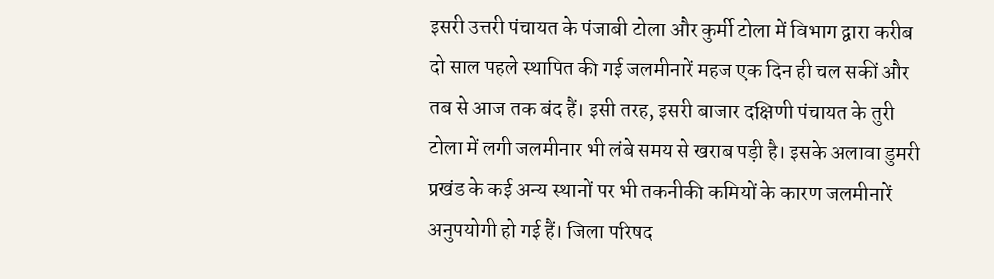इसरी उत्तरी पंचायत के पंजाबी टोला और कुर्मी टोला में विभाग द्वारा करीब दो साल पहले स्थापित की गई जलमीनारें महज एक दिन ही चल सकीं और तब से आज तक बंद हैं। इसी तरह, इसरी बाजार दक्षिणी पंचायत के तुरी टोला में लगी जलमीनार भी लंबे समय से खराब पड़ी है। इसके अलावा डुमरी प्रखंड के कई अन्य स्थानों पर भी तकनीकी कमियों के कारण जलमीनारें अनुपयोगी हो गई हैं। जिला परिषद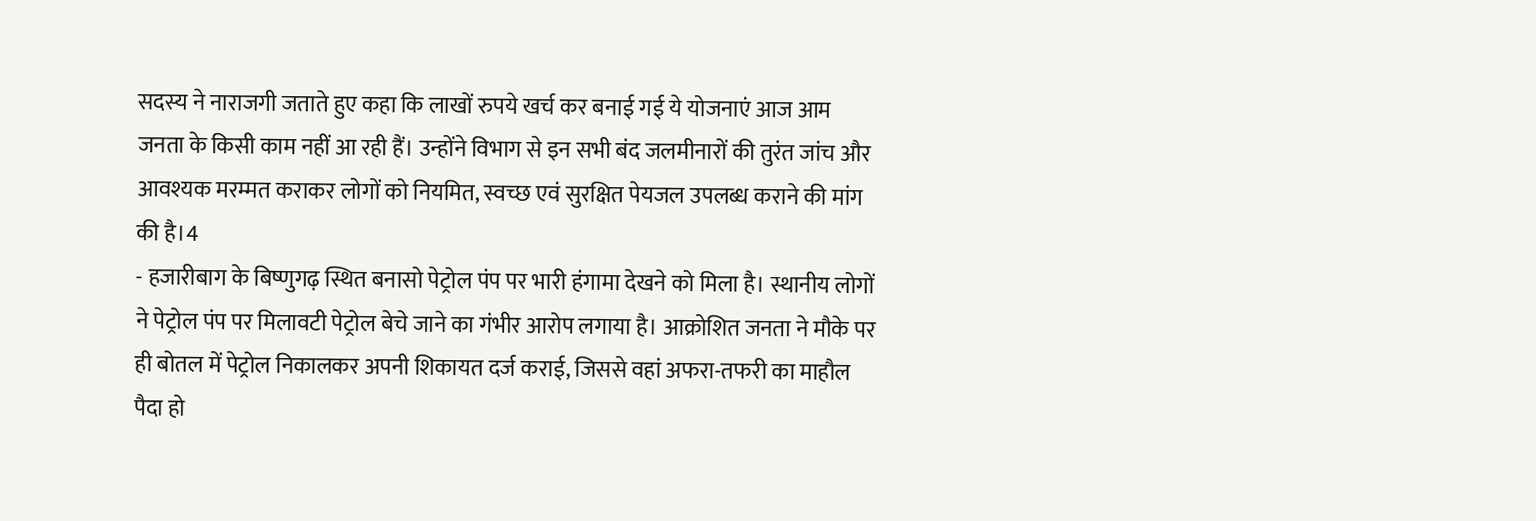सदस्य ने नाराजगी जताते हुए कहा कि लाखों रुपये खर्च कर बनाई गई ये योजनाएं आज आम जनता के किसी काम नहीं आ रही हैं। उन्होंने विभाग से इन सभी बंद जलमीनारों की तुरंत जांच और आवश्यक मरम्मत कराकर लोगों को नियमित, स्वच्छ एवं सुरक्षित पेयजल उपलब्ध कराने की मांग की है।4
- हजारीबाग के बिष्णुगढ़ स्थित बनासो पेट्रोल पंप पर भारी हंगामा देखने को मिला है। स्थानीय लोगों ने पेट्रोल पंप पर मिलावटी पेट्रोल बेचे जाने का गंभीर आरोप लगाया है। आक्रोशित जनता ने मौके पर ही बोतल में पेट्रोल निकालकर अपनी शिकायत दर्ज कराई, जिससे वहां अफरा-तफरी का माहौल पैदा हो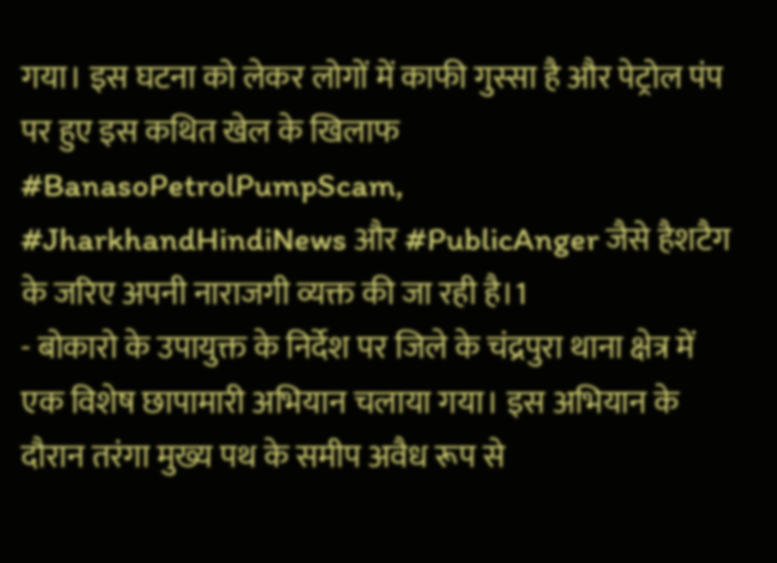गया। इस घटना को लेकर लोगों में काफी गुस्सा है और पेट्रोल पंप पर हुए इस कथित खेल के खिलाफ #BanasoPetrolPumpScam, #JharkhandHindiNews और #PublicAnger जैसे हैशटैग के जरिए अपनी नाराजगी व्यक्त की जा रही है।1
- बोकारो के उपायुक्त के निर्देश पर जिले के चंद्रपुरा थाना क्षेत्र में एक विशेष छापामारी अभियान चलाया गया। इस अभियान के दौरान तरंगा मुख्य पथ के समीप अवैध रूप से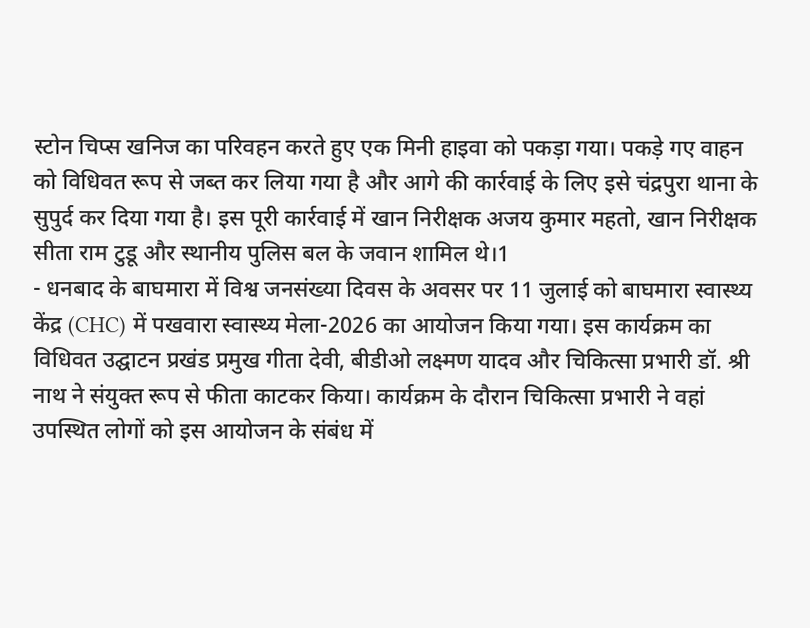स्टोन चिप्स खनिज का परिवहन करते हुए एक मिनी हाइवा को पकड़ा गया। पकड़े गए वाहन को विधिवत रूप से जब्त कर लिया गया है और आगे की कार्रवाई के लिए इसे चंद्रपुरा थाना के सुपुर्द कर दिया गया है। इस पूरी कार्रवाई में खान निरीक्षक अजय कुमार महतो, खान निरीक्षक सीता राम टुडू और स्थानीय पुलिस बल के जवान शामिल थे।1
- धनबाद के बाघमारा में विश्व जनसंख्या दिवस के अवसर पर 11 जुलाई को बाघमारा स्वास्थ्य केंद्र (CHC) में पखवारा स्वास्थ्य मेला-2026 का आयोजन किया गया। इस कार्यक्रम का विधिवत उद्घाटन प्रखंड प्रमुख गीता देवी, बीडीओ लक्ष्मण यादव और चिकित्सा प्रभारी डॉ. श्री नाथ ने संयुक्त रूप से फीता काटकर किया। कार्यक्रम के दौरान चिकित्सा प्रभारी ने वहां उपस्थित लोगों को इस आयोजन के संबंध में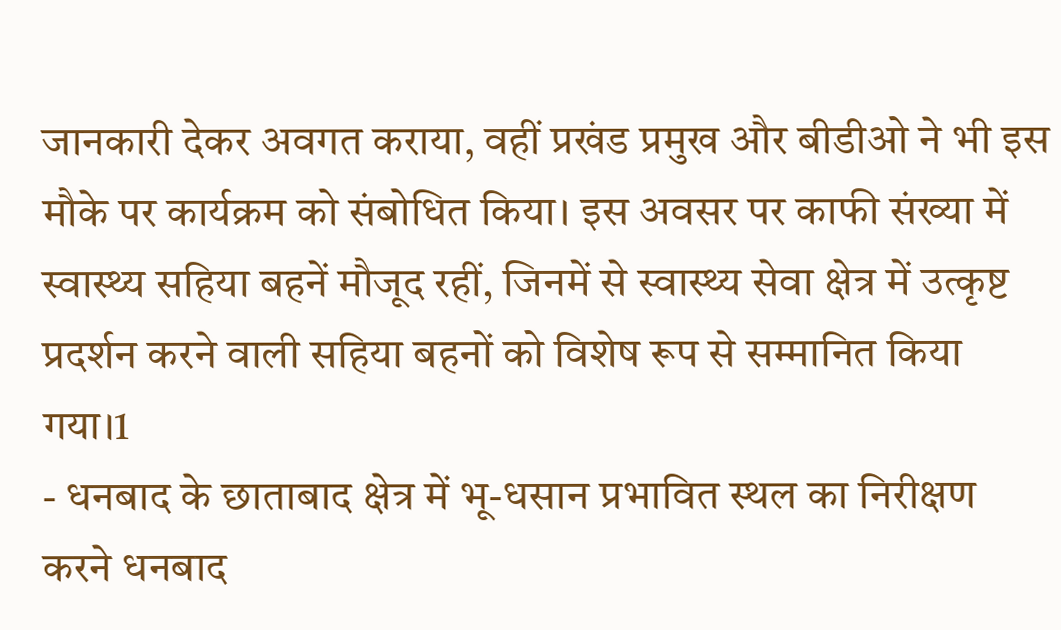जानकारी देकर अवगत कराया, वहीं प्रखंड प्रमुख और बीडीओ ने भी इस मौके पर कार्यक्रम को संबोधित किया। इस अवसर पर काफी संख्या में स्वास्थ्य सहिया बहनें मौजूद रहीं, जिनमें से स्वास्थ्य सेवा क्षेत्र में उत्कृष्ट प्रदर्शन करने वाली सहिया बहनों को विशेष रूप से सम्मानित किया गया।1
- धनबाद के छाताबाद क्षेत्र में भू-धसान प्रभावित स्थल का निरीक्षण करने धनबाद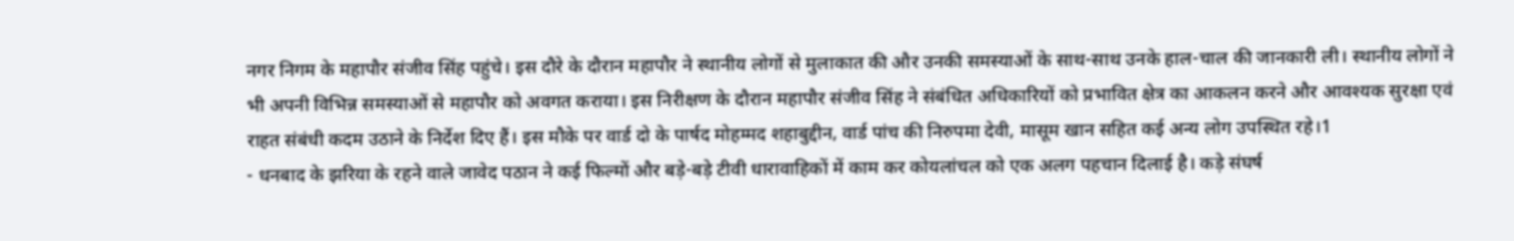नगर निगम के महापौर संजीव सिंह पहुंचे। इस दौरे के दौरान महापौर ने स्थानीय लोगों से मुलाकात की और उनकी समस्याओं के साथ-साथ उनके हाल-चाल की जानकारी ली। स्थानीय लोगों ने भी अपनी विभिन्न समस्याओं से महापौर को अवगत कराया। इस निरीक्षण के दौरान महापौर संजीव सिंह ने संबंधित अधिकारियों को प्रभावित क्षेत्र का आकलन करने और आवश्यक सुरक्षा एवं राहत संबंधी कदम उठाने के निर्देश दिए हैं। इस मौके पर वार्ड दो के पार्षद मोहम्मद शहाबुद्दीन, वार्ड पांच की निरुपमा देवी, मासूम खान सहित कई अन्य लोग उपस्थित रहे।1
- धनबाद के झरिया के रहने वाले जावेद पठान ने कई फिल्मों और बड़े-बड़े टीवी धारावाहिकों में काम कर कोयलांचल को एक अलग पहचान दिलाई है। कड़े संघर्ष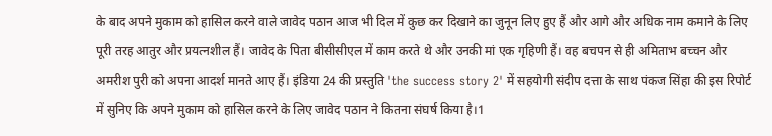के बाद अपने मुकाम को हासिल करने वाले जावेद पठान आज भी दिल में कुछ कर दिखाने का जुनून लिए हुए हैं और आगे और अधिक नाम कमाने के लिए पूरी तरह आतुर और प्रयत्नशील हैं। जावेद के पिता बीसीसीएल में काम करते थे और उनकी मां एक गृहिणी हैं। वह बचपन से ही अमिताभ बच्चन और अमरीश पुरी को अपना आदर्श मानते आए हैं। इंडिया 24 की प्रस्तुति 'the success story 2' में सहयोगी संदीप दत्ता के साथ पंकज सिंहा की इस रिपोर्ट में सुनिए कि अपने मुकाम को हासिल करने के लिए जावेद पठान ने कितना संघर्ष किया है।1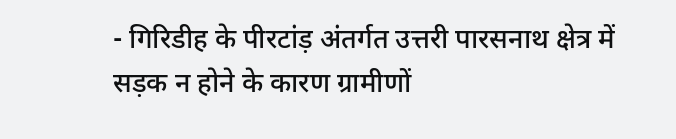- गिरिडीह के पीरटांड़ अंतर्गत उत्तरी पारसनाथ क्षेत्र में सड़क न होने के कारण ग्रामीणों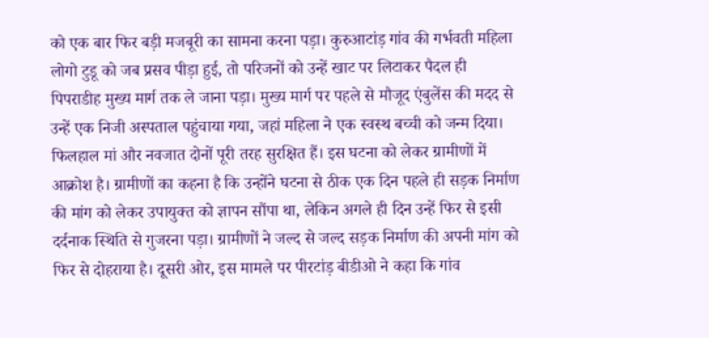को एक बार फिर बड़ी मजबूरी का सामना करना पड़ा। कुरुआटांड़ गांव की गर्भवती महिला लोगो टुडू को जब प्रसव पीड़ा हुई, तो परिजनों को उन्हें खाट पर लिटाकर पैदल ही पिपराडीह मुख्य मार्ग तक ले जाना पड़ा। मुख्य मार्ग पर पहले से मौजूद एंबुलेंस की मदद से उन्हें एक निजी अस्पताल पहुंचाया गया, जहां महिला ने एक स्वस्थ बच्ची को जन्म दिया। फिलहाल मां और नवजात दोनों पूरी तरह सुरक्षित हैं। इस घटना को लेकर ग्रामीणों में आक्रोश है। ग्रामीणों का कहना है कि उन्होंने घटना से ठीक एक दिन पहले ही सड़क निर्माण की मांग को लेकर उपायुक्त को ज्ञापन सौंपा था, लेकिन अगले ही दिन उन्हें फिर से इसी दर्दनाक स्थिति से गुजरना पड़ा। ग्रामीणों ने जल्द से जल्द सड़क निर्माण की अपनी मांग को फिर से दोहराया है। दूसरी ओर, इस मामले पर पीरटांड़ बीडीओ ने कहा कि गांव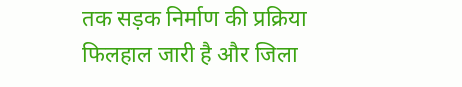तक सड़क निर्माण की प्रक्रिया फिलहाल जारी है और जिला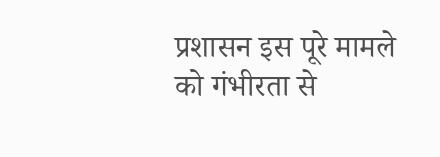प्रशासन इस पूरे मामले को गंभीरता से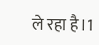ले रहा है।1